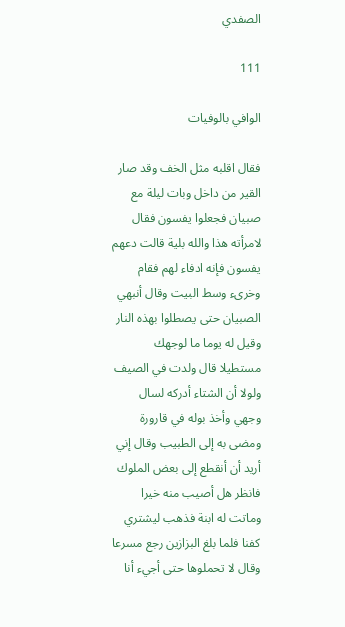الصفدي

111

الوافي بالوفيات

فقال اقلبه مثل الخف وقد صار القير من داخل وبات ليلة مع صبيان فجعلوا يفسون فقال لامرأته هذا والله بلية قالت دعهم يفسون فإنه ادفاء لهم فقام وخرىء وسط البيت وقال أنبهي الصبيان حتى يصطلوا بهذه النار وقيل له يوما ما لوجهك مستطيلا قال ولدت في الصيف ولولا أن الشتاء أدركه لسال وجهي وأخذ بوله في قارورة ومضى به إلى الطبيب وقال إني أريد أن أنقطع إلى بعض الملوك فانظر هل أصيب منه خيرا وماتت له ابنة فذهب ليشتري كفنا فلما بلغ البزازين رجع مسرعا وقال لا تحملوها حتى أجيء أنا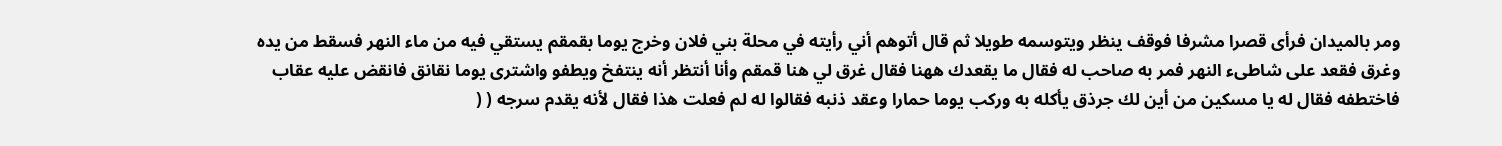ومر بالميدان فرأى قصرا مشرفا فوقف ينظر ويتوسمه طويلا ثم قال أتوهم أني رأيته في محلة بني فلان وخرج يوما بقمقم يستقي فيه من ماء النهر فسقط من يده وغرق فقعد على شاطىء النهر فمر به صاحب له فقال ما يقعدك ههنا فقال غرق لي هنا قمقم وأنا أنتظر أنه ينتفخ ويطفو واشترى يوما نقانق فانقض عليه عقاب فاختطفه فقال له يا مسكين من أين لك جرذق يأكله به وركب يوما حمارا وعقد ذنبه فقالوا له لم فعلت هذا فقال لأنه يقدم سرجه ( (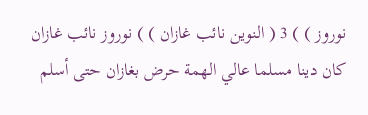نوروز ) ) 3 ( النوين نائب غازان ) ) نوروز نائب غازان كان دينا مسلما عالي الهمة حرض بغازان حتى أسلم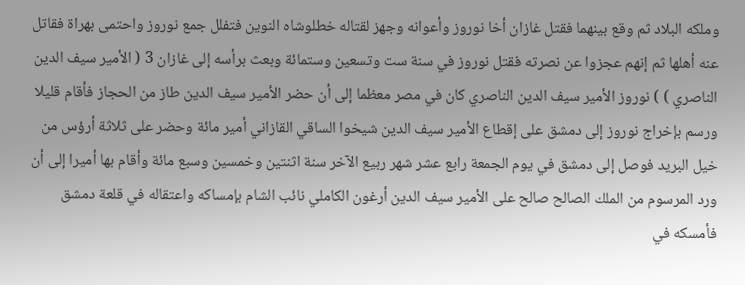وملكه البلاد ثم وقع بينهما فقتل غازان أخا نوروز وأعوانه وجهز لقتاله خطلوشاه النوين فتفلل جمع نوروز واحتمى بهراة فقاتل عنه أهلها ثم إنهم عجزوا عن نصرته فقتل نوروز في سنة ست وتسعين وستمائة وبعث برأسه إلى غازان 3 ( الأمير سيف الدين الناصري ) ) نوروز الأمير سيف الدين الناصري كان في مصر معظما إلى أن حضر الأمير سيف الدين طاز من الحجاز فأقام قليلا ورسم بإخراج نوروز إلى دمشق على إقطاع الأمير سيف الدين شيخوا الساقي القازاني أمير مائة وحضر على ثلاثة أرؤس من خيل البريد فوصل إلى دمشق في يوم الجمعة رابع عشر شهر ربيع الآخر سنة اثنتين وخمسين وسبع مائة وأقام بها أميرا إلى أن ورد المرسوم من الملك الصالح صالح على الأمير سيف الدين أرغون الكاملي نائب الشام بإمساكه واعتقاله في قلعة دمشق فأمسكه في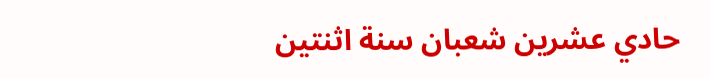حادي عشرين شعبان سنة اثنتين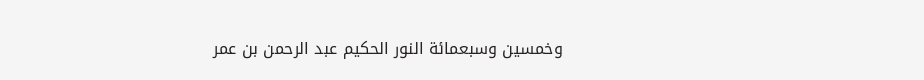وخمسين وسبعمائة النور الحكيم عبد الرحمن بن عمر